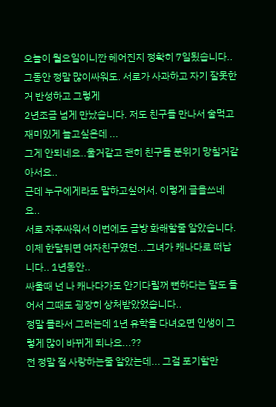오늘이 월요일이니깐 헤어진지 정확히 7일됬습니다..
그동안 정말 많이싸워도. 서로가 사과하고 자기 잘못한거 반성하고 그렇게
2년조금 넘게 만났습니다. 저도 친구들 만나서 술먹고 재미있게 놀고싶은데 ...
그게 안되네요..울거같고 괜히 친구들 분위기 망칠거같아서요..
근데 누구에게라도 말하고싶어서. 이렇게 글을쓰네요..
서로 자주싸워서 이번에도 금방 화해할줄 알았습니다.
이제 한달뒤면 여자친구였던...그녀가 캐나다로 떠납니다.. 1년동안..
싸울때 넌 나 캐나다가도 안기다릴꺼 뻔하다는 말도 들어서 그때도 굉장히 상처받았었습니다..
정말 몰라서 그러는데 1년 유학을 다녀오면 인생이 그렇게 많이 바뀌게 되나요...??
전 정말 절 사랑하는줄 알았는데... 그걸 포기할만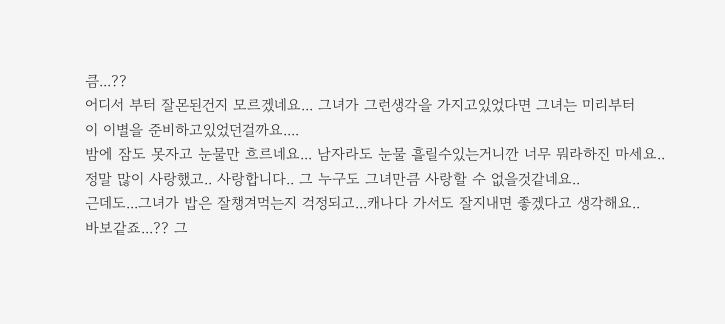큼...??
어디서 부터 잘몬된건지 모르겠네요... 그녀가 그런생각을 가지고있었다면 그녀는 미리부터
이 이별을 준비하고있었던걸까요....
밤에 잠도 못자고 눈물만 흐르네요... 남자라도 눈물 흘릴수있는거니깐 너무 뭐라하진 마세요..
정말 많이 사랑했고.. 사랑합니다.. 그 누구도 그녀만큼 사랑할 수 없을것같네요..
근데도...그녀가 밥은 잘챙겨먹는지 걱정되고...캐나다 가서도 잘지내면 좋겠다고 생각해요..
바보같죠...?? 그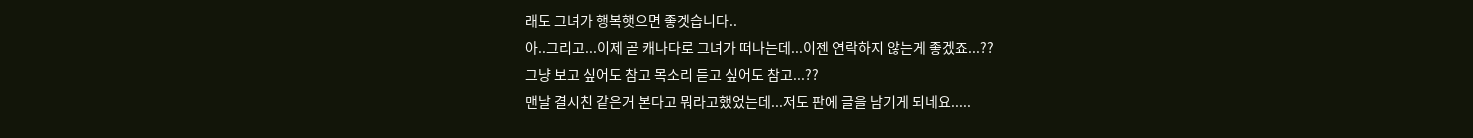래도 그녀가 행복햇으면 좋겟습니다..
아..그리고...이제 곧 캐나다로 그녀가 떠나는데...이젠 연락하지 않는게 좋겠죠...??
그냥 보고 싶어도 참고 목소리 듣고 싶어도 참고...??
맨날 결시친 같은거 본다고 뭐라고했었는데...저도 판에 글을 남기게 되네요.....